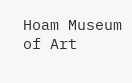Hoam Museum of Art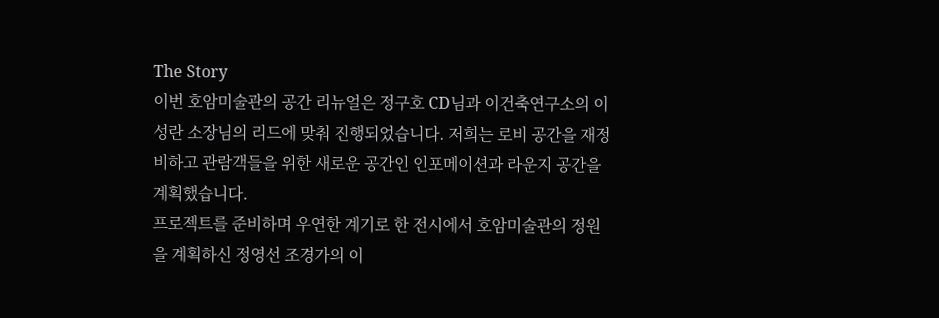The Story
이번 호암미술관의 공간 리뉴얼은 정구호 CD님과 이건축연구소의 이성란 소장님의 리드에 맞춰 진행되었습니다. 저희는 로비 공간을 재정비하고 관람객들을 위한 새로운 공간인 인포메이션과 라운지 공간을 계획했습니다.
프로젝트를 준비하며 우연한 계기로 한 전시에서 호암미술관의 정원을 계획하신 정영선 조경가의 이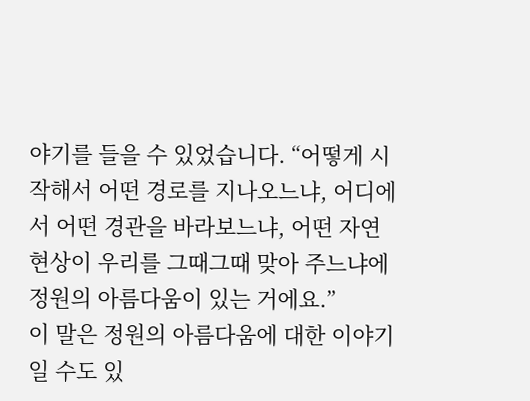야기를 들을 수 있었습니다. “어떻게 시작해서 어떤 경로를 지나오느냐, 어디에서 어떤 경관을 바라보느냐, 어떤 자연 현상이 우리를 그때그때 맞아 주느냐에 정원의 아름다움이 있는 거에요.”
이 말은 정원의 아름다움에 대한 이야기일 수도 있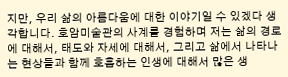지만, 우리 삶의 아름다움에 대한 이야기일 수 있겠다 생각합니다. 호암미술관의 사계를 경험하며 저는 삶의 경로에 대해서, 태도와 자세에 대해서, 그리고 삶에서 나타나는 현상들과 함께 호흡하는 인생에 대해서 많은 생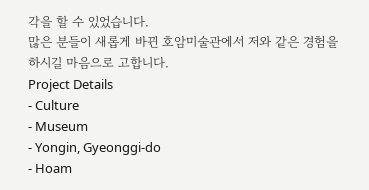각을 할 수 있었습니다.
많은 분들이 새롭게 바뀐 호암미술관에서 저와 같은 경험을 하시길 마음으로 고합니다.
Project Details
- Culture
- Museum
- Yongin, Gyeonggi-do
- Hoam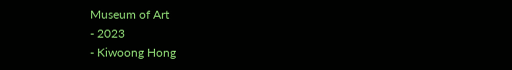Museum of Art
- 2023
- Kiwoong Hong